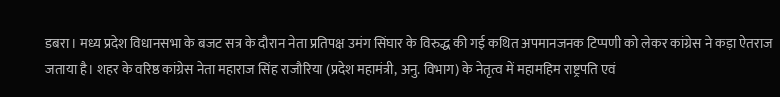डबरा। मध्य प्रदेश विधानसभा के बजट सत्र के दौरान नेता प्रतिपक्ष उमंग सिंघार के विरुद्ध की गई कथित अपमानजनक टिप्पणी को लेकर कांग्रेस ने कड़ा ऐतराज जताया है। शहर के वरिष्ठ कांग्रेस नेता महाराज सिंह राजौरिया (प्रदेश महामंत्री, अनु. विभाग) के नेतृत्व में महामहिम राष्ट्रपति एवं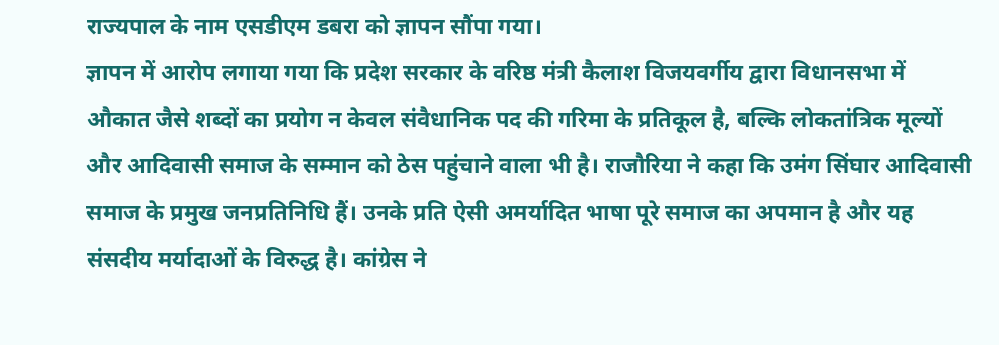राज्यपाल के नाम एसडीएम डबरा को ज्ञापन सौंपा गया।
ज्ञापन में आरोप लगाया गया कि प्रदेश सरकार के वरिष्ठ मंत्री कैलाश विजयवर्गीय द्वारा विधानसभा में औकात जैसे शब्दों का प्रयोग न केवल संवैधानिक पद की गरिमा के प्रतिकूल है, बल्कि लोकतांत्रिक मूल्यों और आदिवासी समाज के सम्मान को ठेस पहुंचाने वाला भी है। राजौरिया ने कहा कि उमंग सिंघार आदिवासी समाज के प्रमुख जनप्रतिनिधि हैं। उनके प्रति ऐसी अमर्यादित भाषा पूरे समाज का अपमान है और यह संसदीय मर्यादाओं के विरुद्ध है। कांग्रेस ने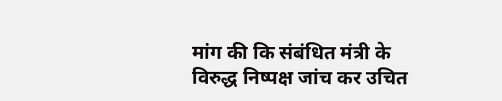मांग की कि संबंधित मंत्री के विरुद्ध निष्पक्ष जांच कर उचित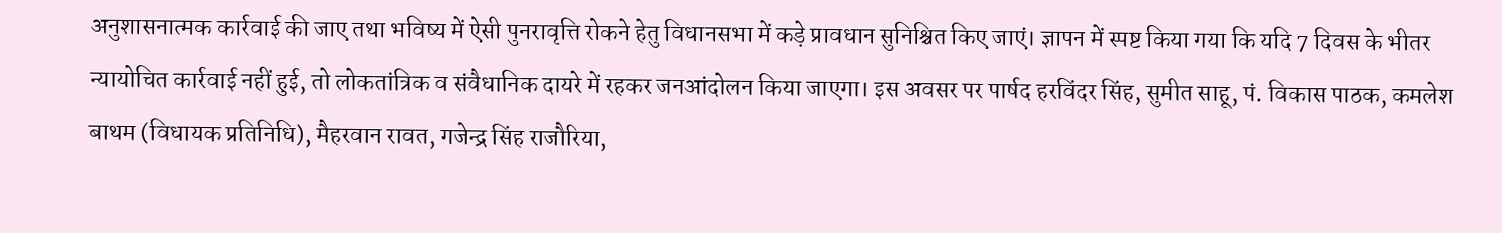अनुशासनात्मक कार्रवाई की जाए तथा भविष्य में ऐसी पुनरावृत्ति रोकने हेतु विधानसभा में कड़े प्रावधान सुनिश्चित किए जाएं। ज्ञापन में स्पष्ट किया गया कि यदि 7 दिवस के भीतर न्यायोचित कार्रवाई नहीं हुई, तो लोकतांत्रिक व संवैधानिक दायरे में रहकर जनआंदोलन किया जाएगा। इस अवसर पर पार्षद हरविंदर सिंह, सुमीत साहू, पं. विकास पाठक, कमलेश बाथम (विधायक प्रतिनिधि), मैहरवान रावत, गजेन्द्र सिंह राजौरिया,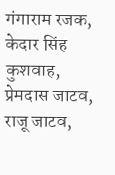गंगाराम रजक, केदार सिंह कुशवाह, प्रेमदास जाटव, राजू जाटव,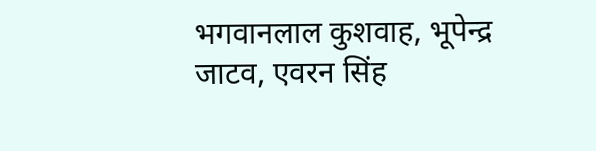भगवानलाल कुशवाह, भूपेन्द्र जाटव, एवरन सिंह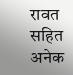रावत सहित अनेक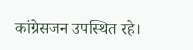कांग्रेसजन उपस्थित रहे।